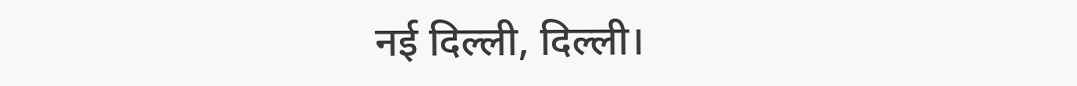नई दिल्ली, दिल्ली।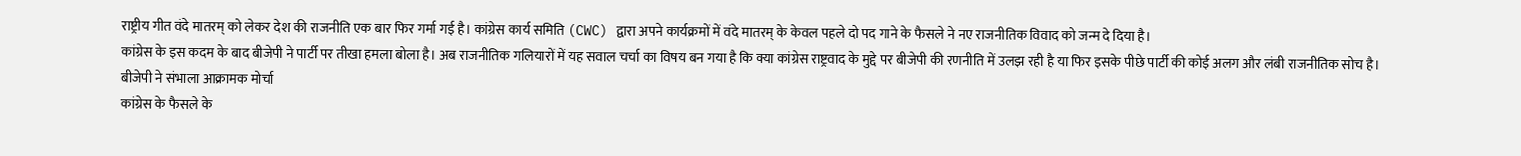राष्ट्रीय गीत वंदे मातरम् को लेकर देश की राजनीति एक बार फिर गर्मा गई है। कांग्रेस कार्य समिति (CWC) द्वारा अपने कार्यक्रमों में वंदे मातरम् के केवल पहले दो पद गाने के फैसले ने नए राजनीतिक विवाद को जन्म दे दिया है।
कांग्रेस के इस कदम के बाद बीजेपी ने पार्टी पर तीखा हमला बोला है। अब राजनीतिक गलियारों में यह सवाल चर्चा का विषय बन गया है कि क्या कांग्रेस राष्ट्रवाद के मुद्दे पर बीजेपी की रणनीति में उलझ रही है या फिर इसके पीछे पार्टी की कोई अलग और लंबी राजनीतिक सोच है।
बीजेपी ने संभाला आक्रामक मोर्चा
कांग्रेस के फैसले के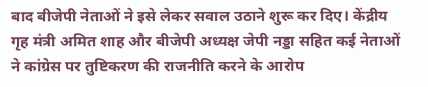बाद बीजेपी नेताओं ने इसे लेकर सवाल उठाने शुरू कर दिए। केंद्रीय गृह मंत्री अमित शाह और बीजेपी अध्यक्ष जेपी नड्डा सहित कई नेताओं ने कांग्रेस पर तुष्टिकरण की राजनीति करने के आरोप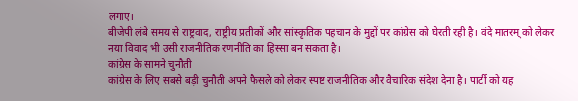लगाए।
बीजेपी लंबे समय से राष्ट्रवाद, राष्ट्रीय प्रतीकों और सांस्कृतिक पहचान के मुद्दों पर कांग्रेस को घेरती रही है। वंदे मातरम् को लेकर नया विवाद भी उसी राजनीतिक रणनीति का हिस्सा बन सकता है।
कांग्रेस के सामने चुनौती
कांग्रेस के लिए सबसे बड़ी चुनौती अपने फैसले को लेकर स्पष्ट राजनीतिक और वैचारिक संदेश देना है। पार्टी को यह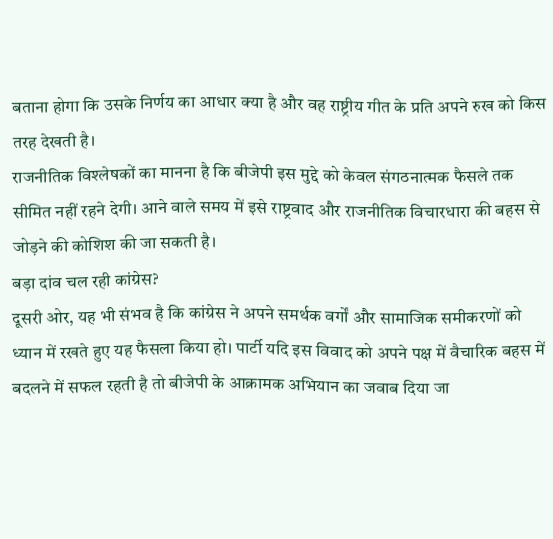बताना होगा कि उसके निर्णय का आधार क्या है और वह राष्ट्रीय गीत के प्रति अपने रुख को किस तरह देखती है।
राजनीतिक विश्लेषकों का मानना है कि बीजेपी इस मुद्दे को केवल संगठनात्मक फैसले तक सीमित नहीं रहने देगी। आने वाले समय में इसे राष्ट्रवाद और राजनीतिक विचारधारा की बहस से जोड़ने की कोशिश की जा सकती है।
बड़ा दांव चल रही कांग्रेस?
दूसरी ओर, यह भी संभव है कि कांग्रेस ने अपने समर्थक वर्गों और सामाजिक समीकरणों को ध्यान में रखते हुए यह फैसला किया हो। पार्टी यदि इस विवाद को अपने पक्ष में वैचारिक बहस में बदलने में सफल रहती है तो बीजेपी के आक्रामक अभियान का जवाब दिया जा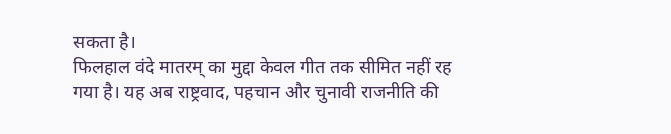सकता है।
फिलहाल वंदे मातरम् का मुद्दा केवल गीत तक सीमित नहीं रह गया है। यह अब राष्ट्रवाद, पहचान और चुनावी राजनीति की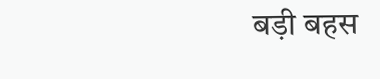बड़ी बहस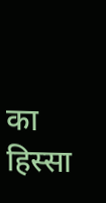का हिस्सा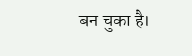बन चुका है।